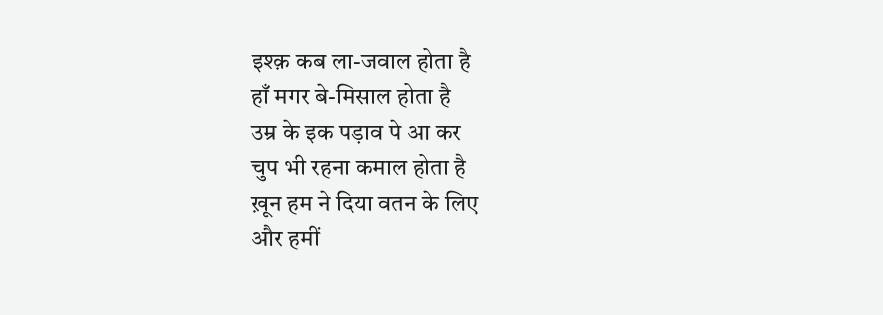इश्क़ कब ला-जवाल होता है
हाँ मगर बे-मिसाल होता है
उम्र के इक पड़ाव पे आ कर
चुप भी रहना कमाल होता है
ख़ून हम ने दिया वतन के लिए
और हमीं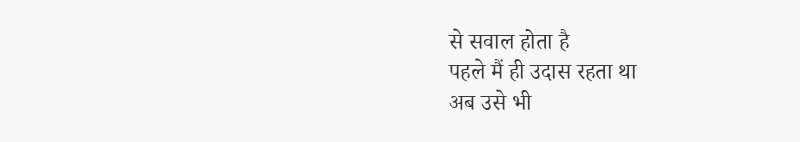से सवाल होता है
पहले मैं ही उदास रहता था
अब उसे भी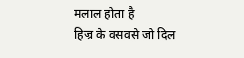मलाल होता है
हिज्र के वसवसे जो दिल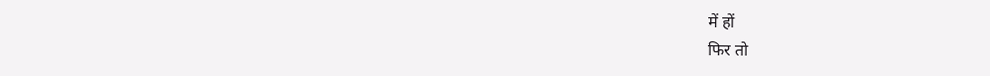में हों
फिर तो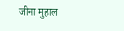जीना मुहाल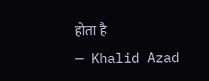होता है
— Khalid Azad